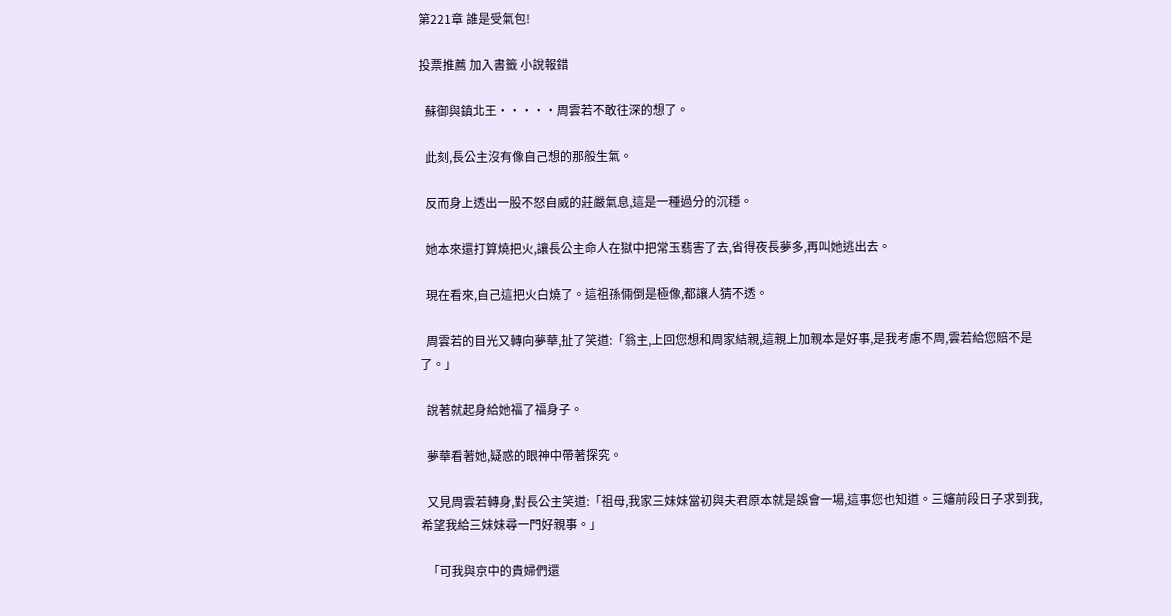第221章 誰是受氣包!

投票推薦 加入書籤 小說報錯

  蘇御與鎮北王·····周雲若不敢往深的想了。

  此刻,長公主沒有像自己想的那般生氣。

  反而身上透出一股不怒自威的莊嚴氣息,這是一種過分的沉穩。

  她本來還打算燒把火,讓長公主命人在獄中把常玉翡害了去,省得夜長夢多,再叫她逃出去。

  現在看來,自己這把火白燒了。這祖孫倆倒是極像,都讓人猜不透。

  周雲若的目光又轉向夢華,扯了笑道:「翁主,上回您想和周家結親,這親上加親本是好事,是我考慮不周,雲若給您賠不是了。」

  說著就起身給她福了福身子。

  夢華看著她,疑惑的眼神中帶著探究。

  又見周雲若轉身,對長公主笑道:「祖母,我家三妹妹當初與夫君原本就是誤會一場,這事您也知道。三嬸前段日子求到我,希望我給三妹妹尋一門好親事。」

  「可我與京中的貴婦們還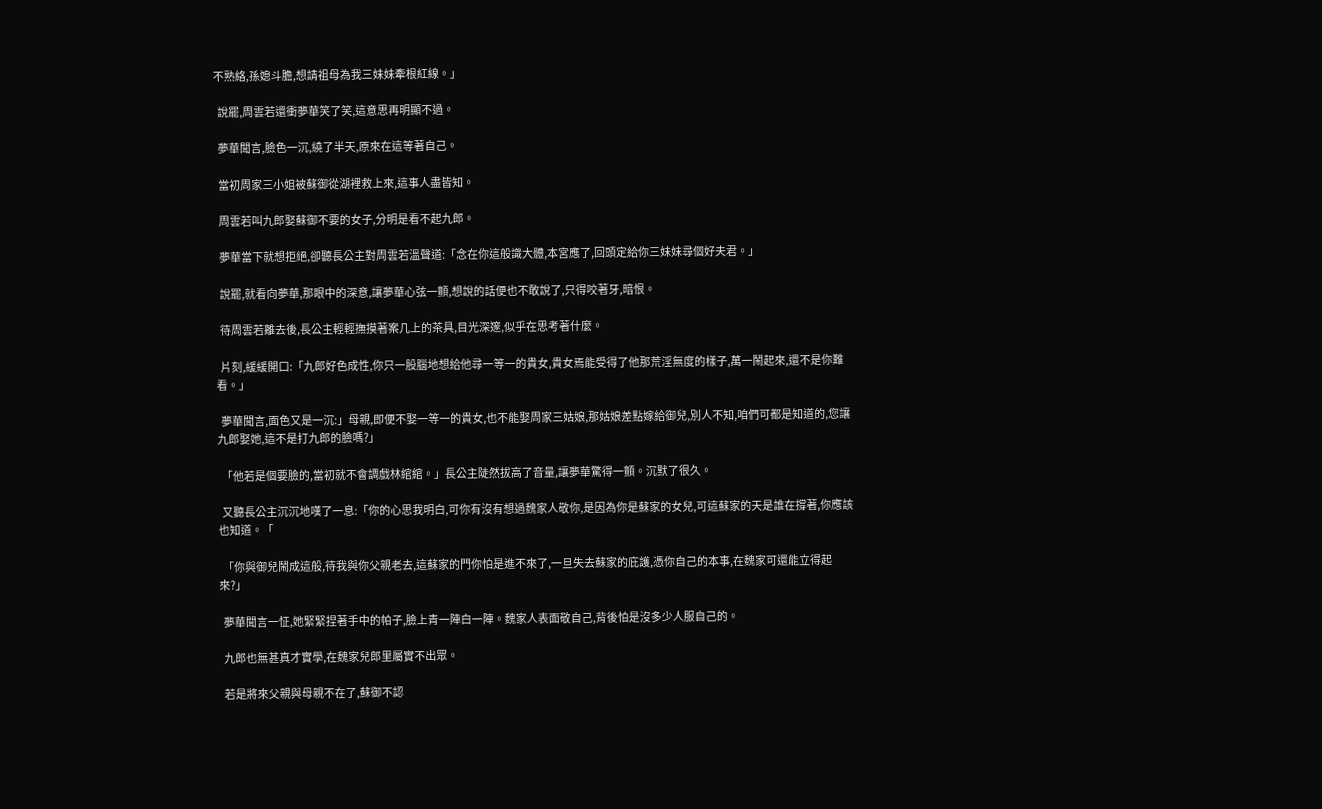不熟絡,孫媳斗膽,想請祖母為我三妹妹牽根紅線。」

  說罷,周雲若還衝夢華笑了笑,這意思再明顯不過。

  夢華聞言,臉色一沉,繞了半天,原來在這等著自己。

  當初周家三小姐被蘇御從湖裡救上來,這事人盡皆知。

  周雲若叫九郎娶蘇御不要的女子,分明是看不起九郎。

  夢華當下就想拒絕,卻聽長公主對周雲若溫聲道:「念在你這般識大體,本宮應了,回頭定給你三妹妹尋個好夫君。」

  說罷,就看向夢華,那眼中的深意,讓夢華心弦一顫,想說的話便也不敢說了,只得咬著牙,暗恨。

  待周雲若離去後,長公主輕輕撫摸著案几上的茶具,目光深邃,似乎在思考著什麼。

  片刻,緩緩開口:「九郎好色成性,你只一股腦地想給他尋一等一的貴女,貴女焉能受得了他那荒淫無度的樣子,萬一鬧起來,還不是你難看。」

  夢華聞言,面色又是一沉:」母親,即便不娶一等一的貴女,也不能娶周家三姑娘,那姑娘差點嫁給御兒,別人不知,咱們可都是知道的,您讓九郎娶她,這不是打九郎的臉嗎?」

  「他若是個要臉的,當初就不會調戲林綰綰。」長公主陡然拔高了音量,讓夢華驚得一顫。沉默了很久。

  又聽長公主沉沉地嘆了一息:「你的心思我明白,可你有沒有想過魏家人敬你,是因為你是蘇家的女兒,可這蘇家的天是誰在撐著,你應該也知道。「

  「你與御兒鬧成這般,待我與你父親老去,這蘇家的門你怕是進不來了,一旦失去蘇家的庇護,憑你自己的本事,在魏家可還能立得起來?」

  夢華聞言一怔,她緊緊捏著手中的帕子,臉上青一陣白一陣。魏家人表面敬自己,背後怕是沒多少人服自己的。

  九郎也無甚真才實學,在魏家兒郎里屬實不出眾。

  若是將來父親與母親不在了,蘇御不認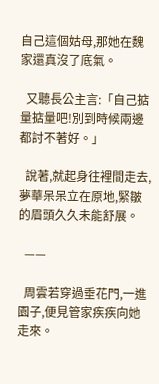自己這個姑母,那她在魏家還真沒了底氣。

  又聽長公主言:「自己掂量掂量吧!別到時候兩邊都討不著好。」

  說著,就起身往裡間走去,夢華呆呆立在原地,緊皺的眉頭久久未能舒展。

  ——

  周雲若穿過垂花門,一進園子,便見管家疾疾向她走來。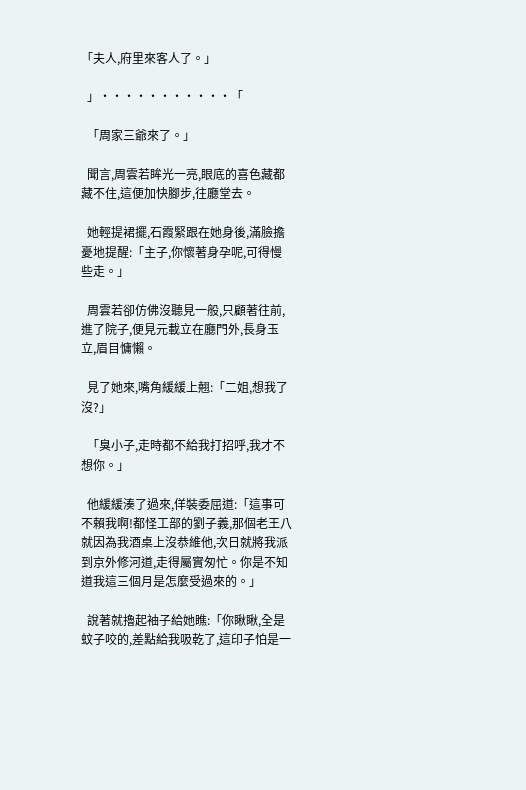「夫人,府里來客人了。」

  」···········「

  「周家三爺來了。」

  聞言,周雲若眸光一亮,眼底的喜色藏都藏不住,這便加快腳步,往廳堂去。

  她輕提裙擺,石霞緊跟在她身後,滿臉擔憂地提醒:「主子,你懷著身孕呢,可得慢些走。」

  周雲若卻仿佛沒聽見一般,只顧著往前,進了院子,便見元載立在廳門外,長身玉立,眉目慵懶。

  見了她來,嘴角緩緩上翹:「二姐,想我了沒?」

  「臭小子,走時都不給我打招呼,我才不想你。」

  他緩緩湊了過來,佯裝委屈道:「這事可不賴我啊!都怪工部的劉子義,那個老王八就因為我酒桌上沒恭維他,次日就將我派到京外修河道,走得屬實匆忙。你是不知道我這三個月是怎麼受過來的。」

  說著就擼起袖子給她瞧:「你瞅瞅,全是蚊子咬的,差點給我吸乾了,這印子怕是一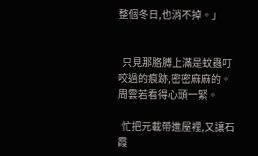整個冬日,也消不掉。」


  只見那胳膊上滿是蚊蟲叮咬過的痕跡,密密麻麻的。周雲若看得心頭一緊。

  忙把元載帶進屋裡,又讓石霞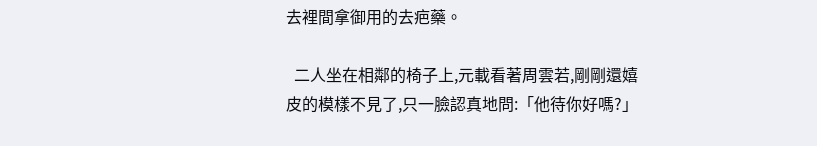去裡間拿御用的去疤藥。

  二人坐在相鄰的椅子上,元載看著周雲若,剛剛還嬉皮的模樣不見了,只一臉認真地問:「他待你好嗎?」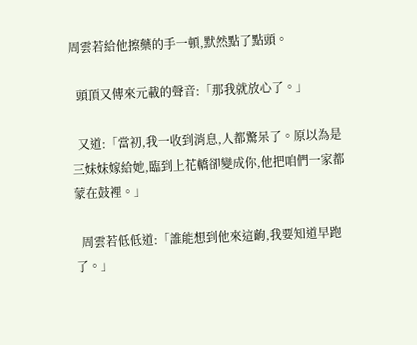周雲若給他擦藥的手一頓,默然點了點頭。

  頭頂又傳來元載的聲音:「那我就放心了。」

  又道:「當初,我一收到消息,人都驚呆了。原以為是三妹妹嫁給她,臨到上花轎卻變成你,他把咱們一家都蒙在鼓裡。」

  周雲若低低道:「誰能想到他來這齣,我要知道早跑了。」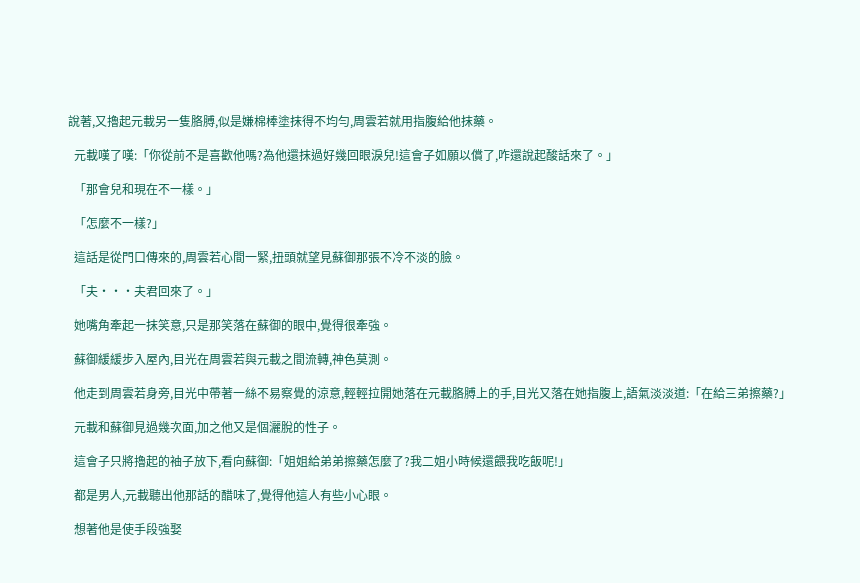說著,又擼起元載另一隻胳膊,似是嫌棉棒塗抹得不均勻,周雲若就用指腹給他抹藥。

  元載嘆了嘆:「你從前不是喜歡他嗎?為他還抹過好幾回眼淚兒!這會子如願以償了,咋還說起酸話來了。」

  「那會兒和現在不一樣。」

  「怎麼不一樣?」

  這話是從門口傳來的,周雲若心間一緊,扭頭就望見蘇御那張不冷不淡的臉。

  「夫···夫君回來了。」

  她嘴角牽起一抹笑意,只是那笑落在蘇御的眼中,覺得很牽強。

  蘇御緩緩步入屋內,目光在周雲若與元載之間流轉,神色莫測。

  他走到周雲若身旁,目光中帶著一絲不易察覺的涼意,輕輕拉開她落在元載胳膊上的手,目光又落在她指腹上,語氣淡淡道:「在給三弟擦藥?」

  元載和蘇御見過幾次面,加之他又是個灑脫的性子。

  這會子只將擼起的袖子放下,看向蘇御:「姐姐給弟弟擦藥怎麼了?我二姐小時候還餵我吃飯呢!」

  都是男人,元載聽出他那話的醋味了,覺得他這人有些小心眼。

  想著他是使手段強娶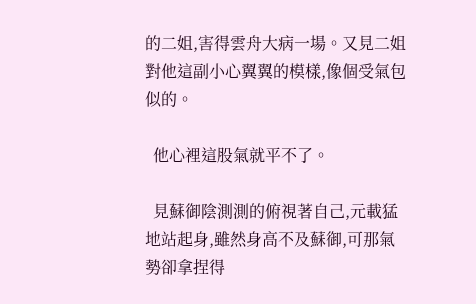的二姐,害得雲舟大病一場。又見二姐對他這副小心翼翼的模樣,像個受氣包似的。

  他心裡這股氣就平不了。

  見蘇御陰測測的俯視著自己,元載猛地站起身,雖然身高不及蘇御,可那氣勢卻拿捏得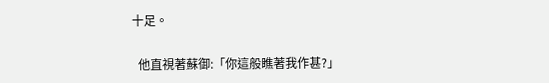十足。

  他直視著蘇御:「你這般瞧著我作甚?」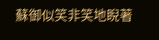蘇御似笑非笑地睨著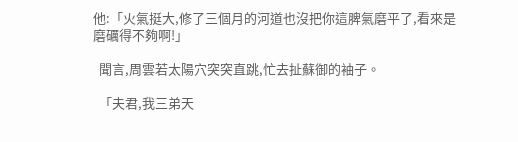他:「火氣挺大,修了三個月的河道也沒把你這脾氣磨平了,看來是磨礪得不夠啊!」

  聞言,周雲若太陽穴突突直跳,忙去扯蘇御的袖子。

  「夫君,我三弟天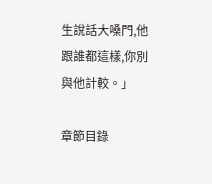生說話大嗓門,他跟誰都這樣,你別與他計較。」

章節目錄